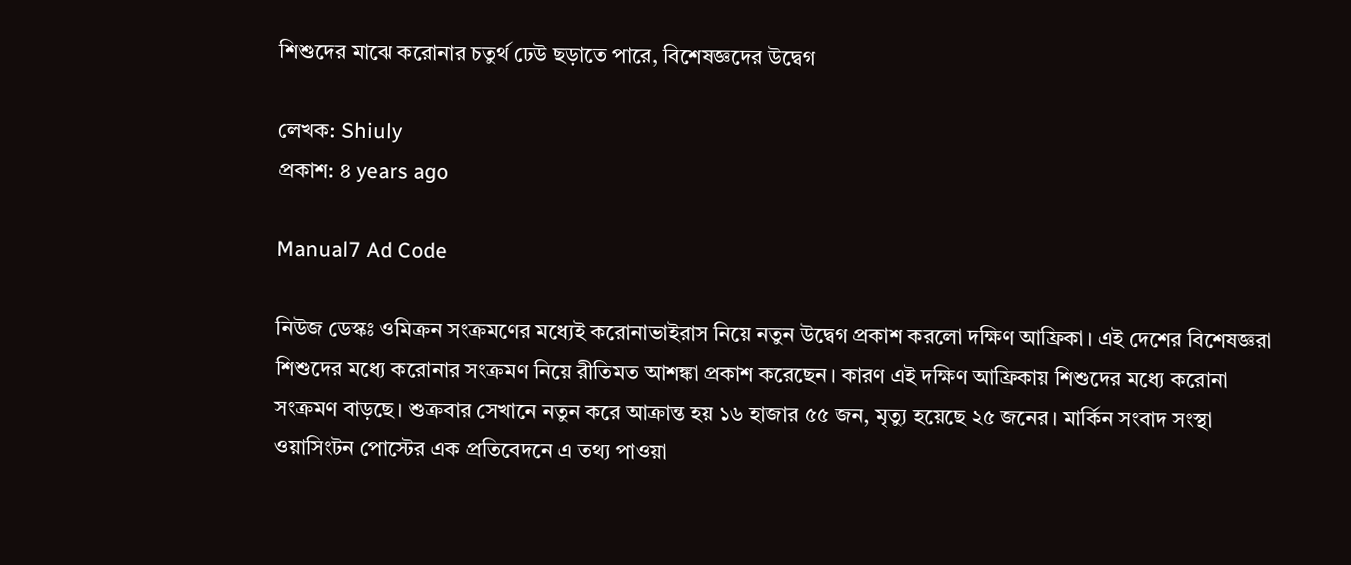শিশুদের মাঝে করোনার চতুর্থ ঢেউ ছড়াতে পারে, বিশেষজ্ঞদের উদ্বেগ

লেখক: Shiuly
প্রকাশ: ৪ years ago

Manual7 Ad Code

নিউজ ডেস্কঃ ওমিক্রন সংক্রমণের মধ্যেই করোনাভাইরাস নিয়ে নতুন উদ্বেগ প্রকাশ করলো দক্ষিণ আফ্রিকা। এই দেশের বিশেষজ্ঞরা শিশুদের মধ্যে করোনার সংক্রমণ নিয়ে রীতিমত আশঙ্কা প্রকাশ করেছেন। কারণ এই দক্ষিণ আফ্রিকায় শিশুদের মধ্যে করোনা সংক্রমণ বাড়ছে। শুক্রবার সেখানে নতুন করে আক্রান্ত হয় ১৬ হাজার ৫৫ জন, মৃত্যু হয়েছে ২৫ জনের। মার্কিন সংবাদ সংস্থা ওয়াসিংটন পোস্টের এক প্রতিবেদনে এ তথ্য পাওয়া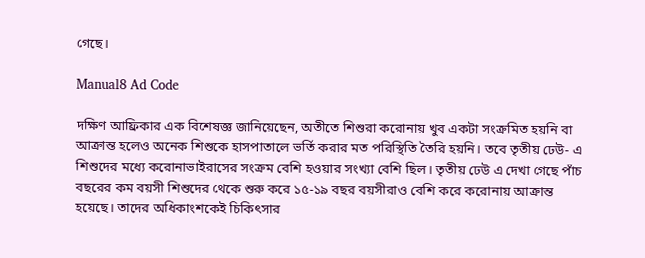গেছে।

Manual8 Ad Code

দক্ষিণ আফ্রিকার এক বিশেষজ্ঞ জানিয়েছেন, অতীতে শিশুরা করোনায় খুব একটা সংক্রমিত হয়নি বা আক্রান্ত হলেও অনেক শিশুকে হাসপাতালে ভর্তি করার মত পরিস্থিতি তৈরি হয়নি। তবে তৃতীয় ঢেউ- এ শিশুদের মধ্যে করোনাভাইরাসের সংক্রম বেশি হওয়ার সংখ্যা বেশি ছিল। তৃতীয় ঢেউ এ দেখা গেছে পাঁচ বছরের কম বয়সী শিশুদের থেকে শুরু করে ১৫-১৯ বছর বয়সীরাও বেশি করে করোনায় আক্রান্ত হয়েছে। তাদের অধিকাংশকেই চিকিৎসার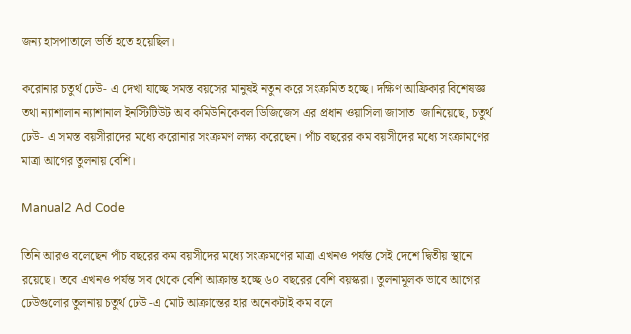জন্য হাসপাতালে ভর্তি হতে হয়েছিল।

করোনার চতুর্থ ঢেউ- এ দেখা যাচ্ছে সমস্ত বয়সের মানুষই নতুন করে সংক্রমিত হচ্ছে। দক্ষিণ আফ্রিকার বিশেষজ্ঞ তথা ন্যাশালান ন্যাশানাল ইনস্টিটিউট অব কমিউনিকেবল ডিজিজেস এর প্রধান ওয়াসিলা জাসাত  জানিয়েছে, চতুর্থ ঢেউ- এ সমস্ত বয়সীরাদের মধ্যে করোনার সংক্রমণ লক্ষ্য করেছেন। পাঁচ বছরের কম বয়সীদের মধ্যে সংক্রামণের মাত্রা আগের তুলনায় বেশি।

Manual2 Ad Code

তিনি আরও বলেছেন পাঁচ বছরের কম বয়সীদের মধ্যে সংক্রমণের মাত্রা এখনও পর্যন্ত সেই দেশে দ্বিতীয় স্থানে রয়েছে। তবে এখনও পর্যন্ত সব থেকে বেশি আক্রান্ত হচ্ছে ৬০ বছরের বেশি বয়স্করা। তুলনামূলক ভাবে আগের ঢেউগুলোর তুলনায় চতুর্থ ঢেউ -এ মোট আক্রান্তের হার অনেকটাই কম বলে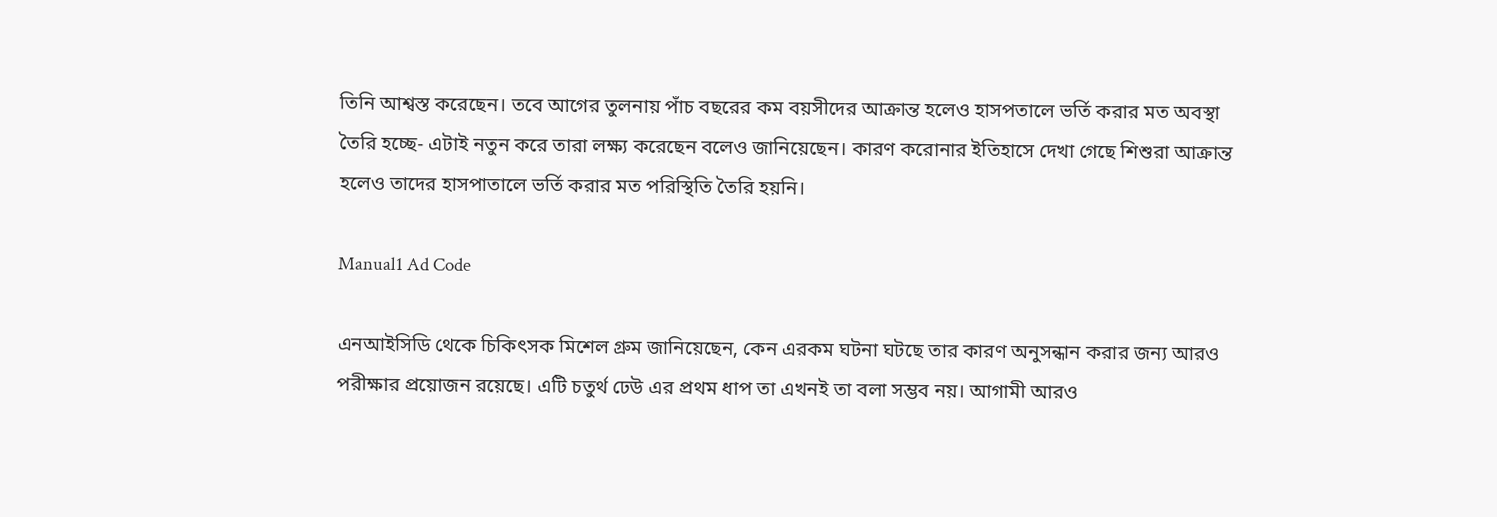তিনি আশ্বস্ত করেছেন। তবে আগের তুলনায় পাঁচ বছরের কম বয়সীদের আক্রান্ত হলেও হাসপতালে ভর্তি করার মত অবস্থা তৈরি হচ্ছে- এটাই নতুন করে তারা লক্ষ্য করেছেন বলেও জানিয়েছেন। কারণ করোনার ইতিহাসে দেখা গেছে শিশুরা আক্রান্ত হলেও তাদের হাসপাতালে ভর্তি করার মত পরিস্থিতি তৈরি হয়নি।

Manual1 Ad Code

এনআইসিডি থেকে চিকিৎসক মিশেল গ্রুম জানিয়েছেন, কেন এরকম ঘটনা ঘটছে তার কারণ অনুসন্ধান করার জন্য আরও পরীক্ষার প্রয়োজন রয়েছে। এটি চতুর্থ ঢেউ এর প্রথম ধাপ তা এখনই তা বলা সম্ভব নয়। আগামী আরও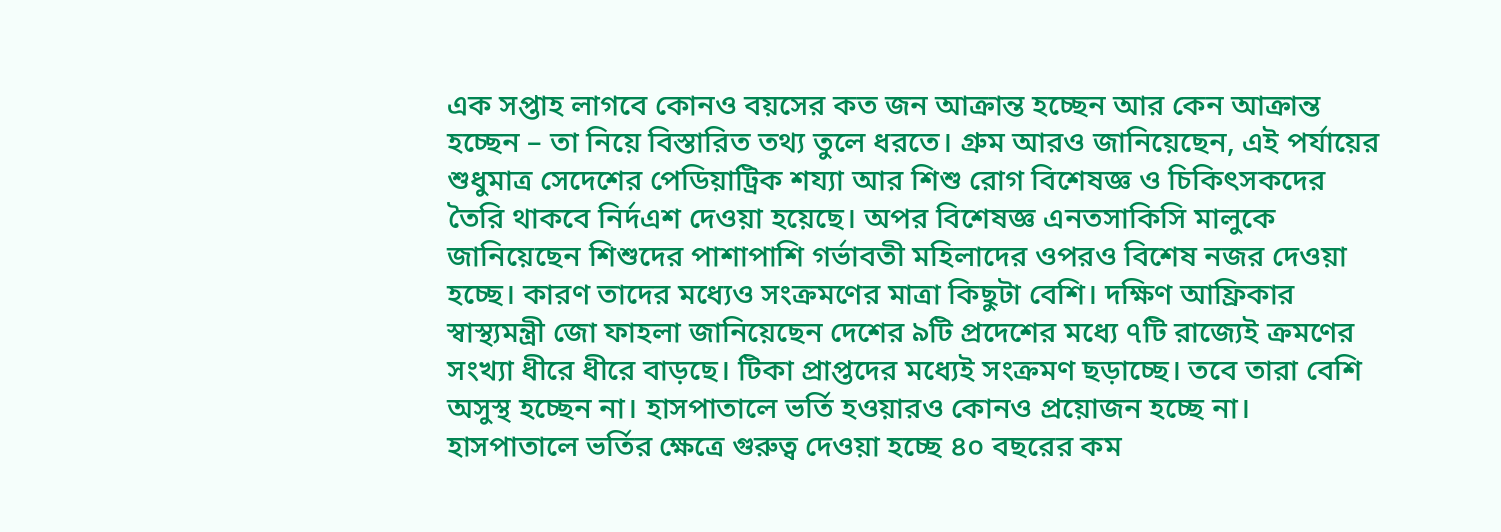এক সপ্তাহ লাগবে কোনও বয়সের কত জন আক্রান্ত হচ্ছেন আর কেন আক্রান্ত হচ্ছেন – তা নিয়ে বিস্তারিত তথ্য তুলে ধরতে। গ্রুম আরও জানিয়েছেন, এই পর্যায়ের শুধুমাত্র সেদেশের পেডিয়াট্রিক শয্যা আর শিশু রোগ বিশেষজ্ঞ ও চিকিৎসকদের তৈরি থাকবে নির্দএশ দেওয়া হয়েছে। অপর বিশেষজ্ঞ এনতসাকিসি মালুকে জানিয়েছেন শিশুদের পাশাপাশি গর্ভাবতী মহিলাদের ওপরও বিশেষ নজর দেওয়া হচ্ছে। কারণ তাদের মধ্যেও সংক্রমণের মাত্রা কিছুটা বেশি। দক্ষিণ আফ্রিকার স্বাস্থ্যমন্ত্রী জো ফাহলা জানিয়েছেন দেশের ৯টি প্রদেশের মধ্যে ৭টি রাজ্যেই ক্রমণের সংখ্যা ধীরে ধীরে বাড়ছে। টিকা প্রাপ্তদের মধ্যেই সংক্রমণ ছড়াচ্ছে। তবে তারা বেশি অসুস্থ হচ্ছেন না। হাসপাতালে ভর্তি হওয়ারও কোনও প্রয়োজন হচ্ছে না। হাসপাতালে ভর্তির ক্ষেত্রে গুরুত্ব দেওয়া হচ্ছে ৪০ বছরের কম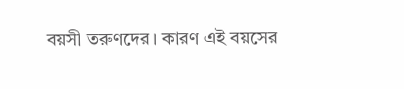বয়সী তরুণদের। কারণ এই বয়সের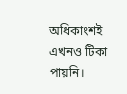অধিকাংশই এখনও টিকা পায়নি।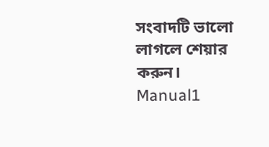সংবাদটি ভালো লাগলে শেয়ার করুন।
Manual1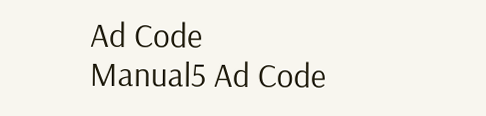Ad Code
Manual5 Ad Code